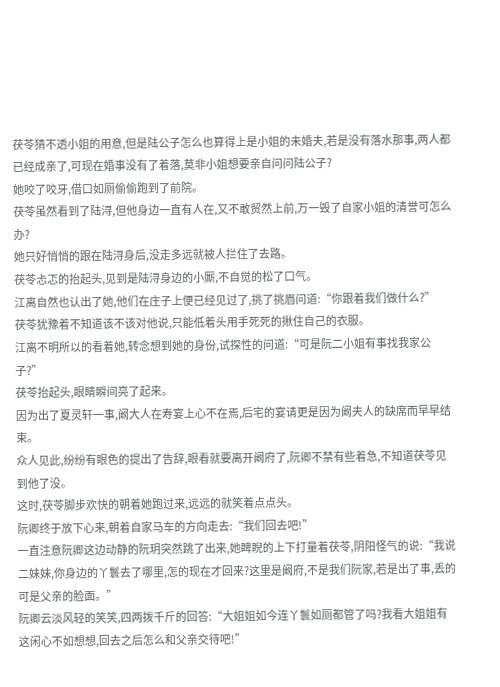茯苓猜不透小姐的用意,但是陆公子怎么也算得上是小姐的未婚夫,若是没有落水那事,两人都已经成亲了,可现在婚事没有了着落,莫非小姐想要亲自问问陆公子?
她咬了咬牙,借口如厕偷偷跑到了前院。
茯苓虽然看到了陆浔,但他身边一直有人在,又不敢贸然上前,万一毁了自家小姐的清誉可怎么办?
她只好悄悄的跟在陆浔身后,没走多远就被人拦住了去路。
茯苓忐忑的抬起头,见到是陆浔身边的小厮,不自觉的松了口气。
江离自然也认出了她,他们在庄子上便已经见过了,挑了挑眉问道:“你跟着我们做什么?”
茯苓犹豫着不知道该不该对他说,只能低着头用手死死的揪住自己的衣服。
江离不明所以的看着她,转念想到她的身份,试探性的问道:“可是阮二小姐有事找我家公子?”
茯苓抬起头,眼睛瞬间亮了起来。
因为出了夏灵轩一事,阚大人在寿宴上心不在焉,后宅的宴请更是因为阚夫人的缺席而早早结束。
众人见此,纷纷有眼色的提出了告辞,眼看就要离开阚府了,阮卿不禁有些着急,不知道茯苓见到他了没。
这时,茯苓脚步欢快的朝着她跑过来,远远的就笑着点点头。
阮卿终于放下心来,朝着自家马车的方向走去:“我们回去吧!”
一直注意阮卿这边动静的阮玥突然跳了出来,她睥睨的上下打量着茯苓,阴阳怪气的说:“我说二妹妹,你身边的丫鬟去了哪里,怎的现在才回来?这里是阚府,不是我们阮家,若是出了事,丢的可是父亲的脸面。”
阮卿云淡风轻的笑笑,四两拨千斤的回答:“大姐姐如今连丫鬟如厕都管了吗?我看大姐姐有这闲心不如想想,回去之后怎么和父亲交待吧!”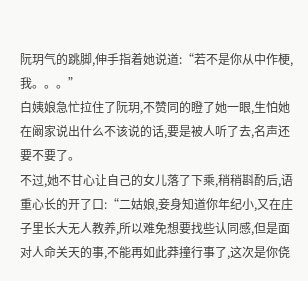阮玥气的跳脚,伸手指着她说道:“若不是你从中作梗,我。。。”
白姨娘急忙拉住了阮玥,不赞同的瞪了她一眼,生怕她在阚家说出什么不该说的话,要是被人听了去,名声还要不要了。
不过,她不甘心让自己的女儿落了下乘,稍稍斟酌后,语重心长的开了口:“二姑娘,妾身知道你年纪小,又在庄子里长大无人教养,所以难免想要找些认同感,但是面对人命关天的事,不能再如此莽撞行事了,这次是你侥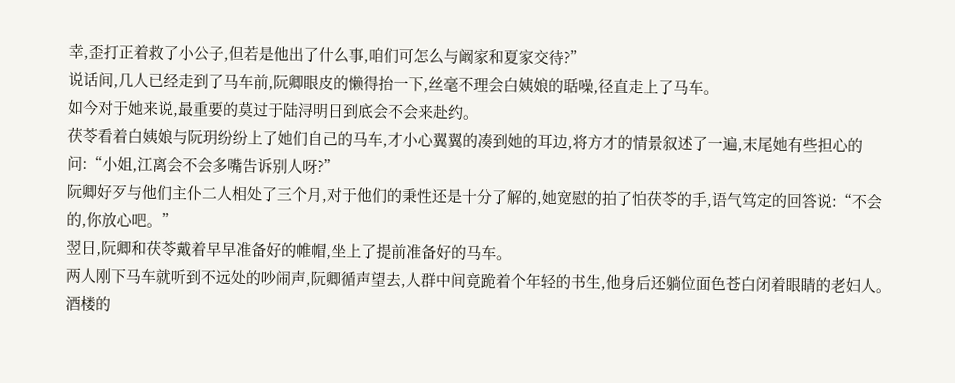幸,歪打正着救了小公子,但若是他出了什么事,咱们可怎么与阚家和夏家交待?”
说话间,几人已经走到了马车前,阮卿眼皮的懒得抬一下,丝毫不理会白姨娘的聒噪,径直走上了马车。
如今对于她来说,最重要的莫过于陆浔明日到底会不会来赴约。
茯苓看着白姨娘与阮玥纷纷上了她们自己的马车,才小心翼翼的凑到她的耳边,将方才的情景叙述了一遍,末尾她有些担心的问:“小姐,江离会不会多嘴告诉别人呀?”
阮卿好歹与他们主仆二人相处了三个月,对于他们的秉性还是十分了解的,她宽慰的拍了怕茯苓的手,语气笃定的回答说:“不会的,你放心吧。”
翌日,阮卿和茯苓戴着早早准备好的帷帽,坐上了提前准备好的马车。
两人刚下马车就听到不远处的吵闹声,阮卿循声望去,人群中间竟跪着个年轻的书生,他身后还躺位面色苍白闭着眼睛的老妇人。
酒楼的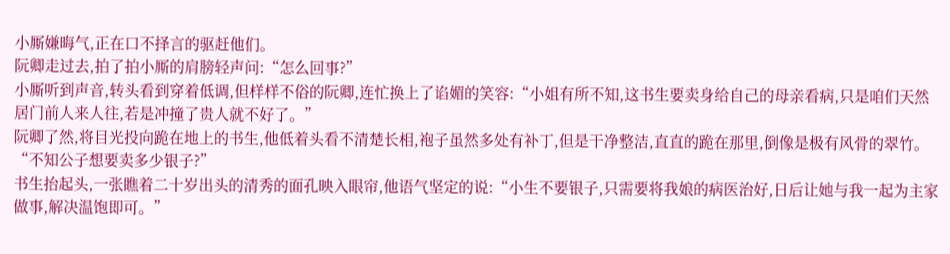小厮嫌晦气,正在口不择言的驱赶他们。
阮卿走过去,拍了拍小厮的肩膀轻声问:“怎么回事?”
小厮听到声音,转头看到穿着低调,但样样不俗的阮卿,连忙换上了谄媚的笑容:“小姐有所不知,这书生要卖身给自己的母亲看病,只是咱们天然居门前人来人往,若是冲撞了贵人就不好了。”
阮卿了然,将目光投向跪在地上的书生,他低着头看不清楚长相,袍子虽然多处有补丁,但是干净整洁,直直的跪在那里,倒像是极有风骨的翠竹。
“不知公子想要卖多少银子?”
书生抬起头,一张瞧着二十岁出头的清秀的面孔映入眼帘,他语气坚定的说:“小生不要银子,只需要将我娘的病医治好,日后让她与我一起为主家做事,解决温饱即可。”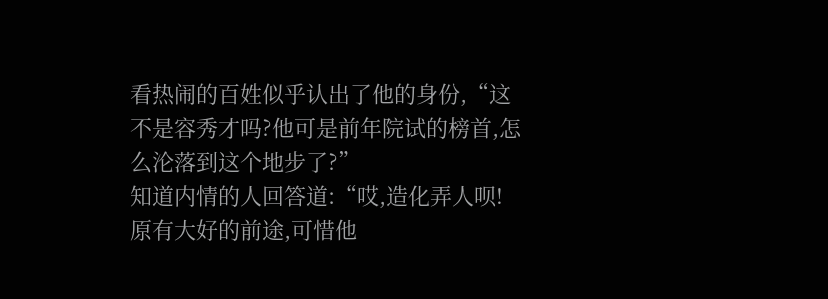看热闹的百姓似乎认出了他的身份,“这不是容秀才吗?他可是前年院试的榜首,怎么沦落到这个地步了?”
知道内情的人回答道:“哎,造化弄人呗!
原有大好的前途,可惜他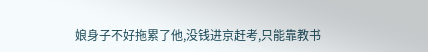娘身子不好拖累了他,没钱进京赶考,只能靠教书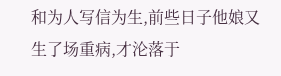和为人写信为生,前些日子他娘又生了场重病,才沦落于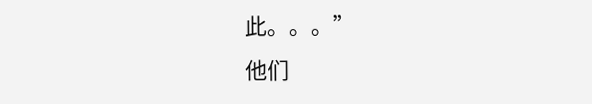此。。。”
他们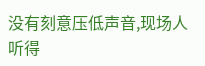没有刻意压低声音,现场人听得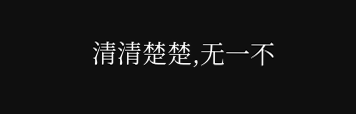清清楚楚,无一不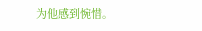为他感到惋惜。